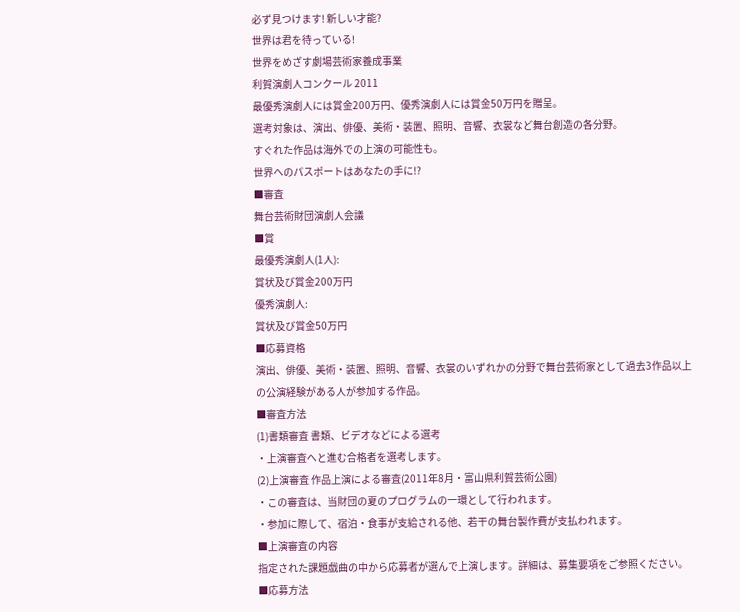必ず見つけます! 新しい才能?
世界は君を待っている!
世界をめざす劇場芸術家養成事業
利賀演劇人コンクール 2011
最優秀演劇人には賞金200万円、優秀演劇人には賞金50万円を贈呈。
選考対象は、演出、俳優、美術・装置、照明、音響、衣裳など舞台創造の各分野。
すぐれた作品は海外での上演の可能性も。
世界へのパスポートはあなたの手に!?
■審査
舞台芸術財団演劇人会議
■賞
最優秀演劇人(1人):
賞状及び賞金200万円
優秀演劇人:
賞状及び賞金50万円
■応募資格
演出、俳優、美術・装置、照明、音響、衣裳のいずれかの分野で舞台芸術家として過去3作品以上の公演経験がある人が参加する作品。
■審査方法
(1)書類審査 書類、ビデオなどによる選考
・上演審査へと進む合格者を選考します。
(2)上演審査 作品上演による審査(2011年8月・富山県利賀芸術公園)
・この審査は、当財団の夏のプログラムの一環として行われます。
・参加に際して、宿泊・食事が支給される他、若干の舞台製作費が支払われます。
■上演審査の内容
指定された課題戯曲の中から応募者が選んで上演します。詳細は、募集要項をご参照ください。
■応募方法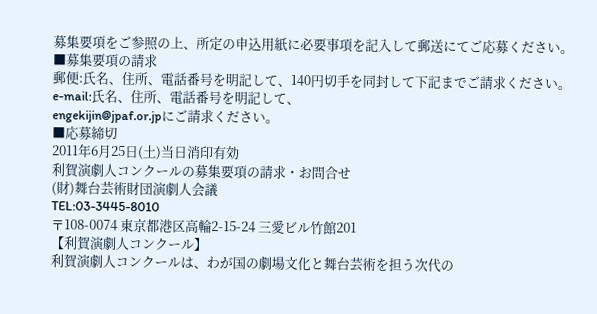募集要項をご参照の上、所定の申込用紙に必要事項を記入して郵送にてご応募ください。
■募集要項の請求
郵便:氏名、住所、電話番号を明記して、140円切手を同封して下記までご請求ください。
e-mail:氏名、住所、電話番号を明記して、
engekijin@jpaf.or.jpにご請求ください。
■応募締切
2011年6月25日(土)当日消印有効
利賀演劇人コンクールの募集要項の請求・お問合せ
(財)舞台芸術財団演劇人会議
TEL:03-3445-8010
〒108-0074 東京都港区高輪2-15-24 三愛ビル竹館201
【利賀演劇人コンクール】
利賀演劇人コンクールは、わが国の劇場文化と舞台芸術を担う次代の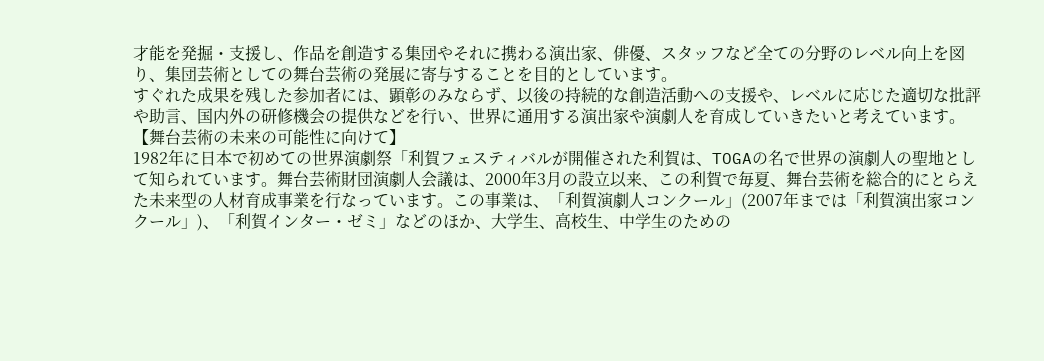才能を発掘・支援し、作品を創造する集団やそれに携わる演出家、俳優、スタッフなど全ての分野のレベル向上を図り、集団芸術としての舞台芸術の発展に寄与することを目的としています。
すぐれた成果を残した参加者には、顕彰のみならず、以後の持続的な創造活動への支援や、レベルに応じた適切な批評や助言、国内外の研修機会の提供などを行い、世界に通用する演出家や演劇人を育成していきたいと考えています。
【舞台芸術の未来の可能性に向けて】
1982年に日本で初めての世界演劇祭「利賀フェスティバルが開催された利賀は、TOGAの名で世界の演劇人の聖地として知られています。舞台芸術財団演劇人会議は、2000年3月の設立以来、この利賀で毎夏、舞台芸術を総合的にとらえた未来型の人材育成事業を行なっています。この事業は、「利賀演劇人コンクール」(2007年までは「利賀演出家コンクール」)、「利賀インター・ゼミ」などのほか、大学生、高校生、中学生のための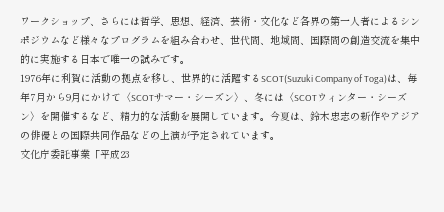ワークショップ、さらには哲学、思想、経済、芸術・文化など各界の第一人者によるシンポジウムなど様々なプログラムを組み合わせ、世代間、地域間、国際間の創造交流を集中的に実施する日本で唯一の試みです。
1976年に利賀に活動の拠点を移し、世界的に活躍するSCOT(Suzuki Company of Toga)は、毎年7月から9月にかけて〈SCOTサマー・シーズン〉、冬には〈SCOTウィンター・シーズン〉を開催するなど、精力的な活動を展開しています。今夏は、鈴木忠志の新作やアジアの俳優との国際共同作品などの上演が予定されています。
文化庁委託事業「平成23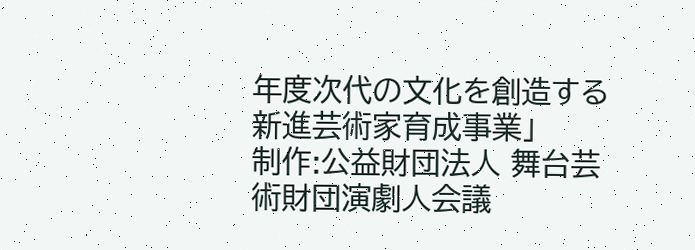年度次代の文化を創造する新進芸術家育成事業」
制作:公益財団法人 舞台芸術財団演劇人会議